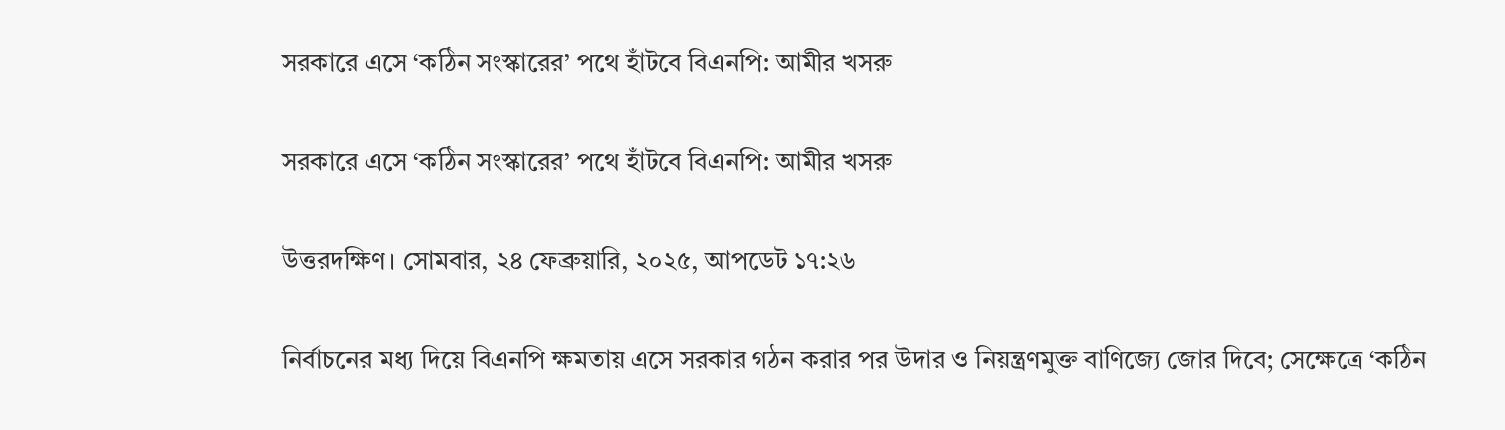সরকারে এসে ‘কঠিন সংস্কারের’ পথে হাঁটবে বিএনপি: আমীর খসরু

সরকারে এসে ‘কঠিন সংস্কারের’ পথে হাঁটবে বিএনপি: আমীর খসরু

উত্তরদক্ষিণ। সোমবার, ২৪ ফেব্রুয়ারি, ২০২৫, আপডেট ১৭:২৬

নির্বাচনের মধ্য দিয়ে বিএনপি ক্ষমতায় এসে সরকার গঠন করার পর উদার ও নিয়ন্ত্রণমুক্ত বাণিজ্যে জোর দিবে; সেক্ষেত্রে ‘কঠিন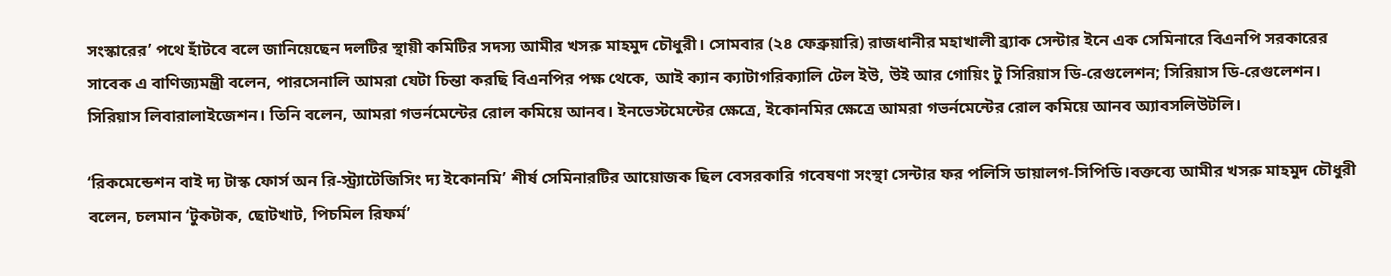সংস্কারের’ পথে হাঁটবে বলে জানিয়েছেন দলটির স্থায়ী কমিটির সদস্য আমীর খসরু মাহমুদ চৌধুরী। সোমবার (২৪ ফেব্রুয়ারি) রাজধানীর মহাখালী ব্র্যাক সেন্টার ইনে এক সেমিনারে বিএনপি সরকারের সাবেক এ বাণিজ্যমন্ত্রী বলেন, পারসেনালি আমরা যেটা চিন্তা করছি বিএনপির পক্ষ থেকে, আই ক্যান ক্যাটাগরিক্যালি টেল ইউ, উই আর গোয়িং টু সিরিয়াস ডি-রেগুলেশন; সিরিয়াস ডি-রেগুলেশন। সিরিয়াস লিবারালাইজেশন। তিনি বলেন, আমরা গভর্নমেন্টের রোল কমিয়ে আনব। ইনভেস্টমেন্টের ক্ষেত্রে, ইকোনমির ক্ষেত্রে আমরা গভর্নমেন্টের রোল কমিয়ে আনব অ্যাবসলিউটলি।

‘রিকমেন্ডেশন বাই দ্য টাস্ক ফোর্স অন রি-স্ট্র্যাটেজিসিং দ্য ইকোনমি’ শীর্ষ সেমিনারটির আয়োজক ছিল বেসরকারি গবেষণা সংস্থা সেন্টার ফর পলিসি ডায়ালগ-সিপিডি।বক্তব্যে আমীর খসরু মাহমুদ চৌধুরী বলেন, চলমান ‘টুকটাক, ছোটখাট, পিচমিল রিফর্ম’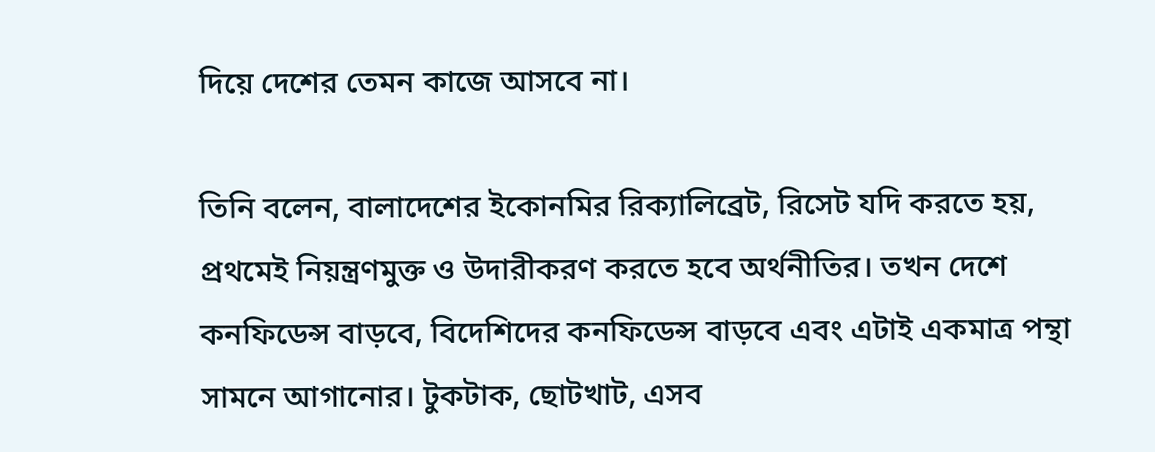দিয়ে দেশের তেমন কাজে আসবে না।

তিনি বলেন, বালাদেশের ইকোনমির রিক্যালিব্রেট, রিসেট যদি করতে হয়, প্রথমেই নিয়ন্ত্রণমুক্ত ও উদারীকরণ করতে হবে অর্থনীতির। তখন দেশে কনফিডেন্স বাড়বে, বিদেশিদের কনফিডেন্স বাড়বে এবং এটাই একমাত্র পন্থা সামনে আগানোর। টুকটাক, ছোটখাট, এসব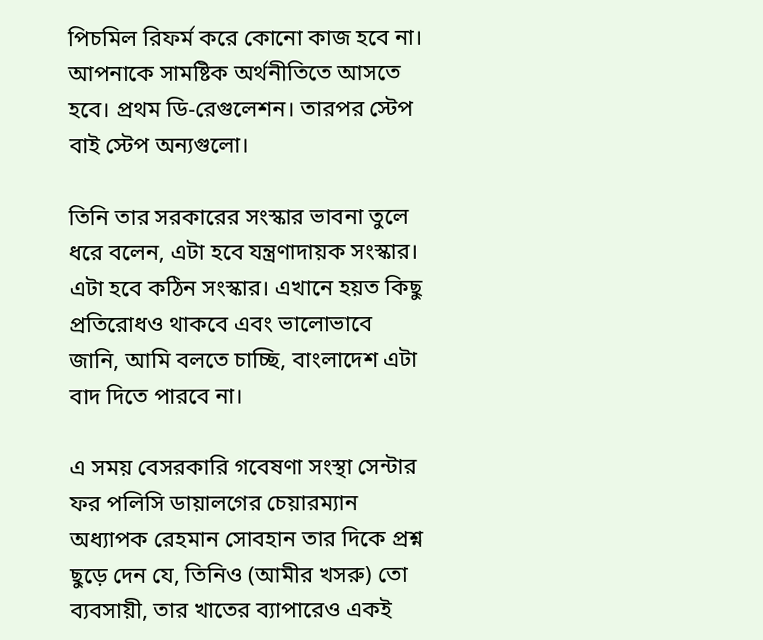পিচমিল রিফর্ম করে কোনো কাজ হবে না। আপনাকে সামষ্টিক অর্থনীতিতে আসতে হবে। প্রথম ডি-রেগুলেশন। তারপর স্টেপ বাই স্টেপ অন্যগুলো।

তিনি তার সরকারের সংস্কার ভাবনা তুলে ধরে বলেন, এটা হবে যন্ত্রণাদায়ক সংস্কার। এটা হবে কঠিন সংস্কার। এখানে হয়ত কিছু প্রতিরোধও থাকবে এবং ভালোভাবে জানি, আমি বলতে চাচ্ছি, বাংলাদেশ এটা বাদ দিতে পারবে না।

এ সময় বেসরকারি গবেষণা সংস্থা সেন্টার ফর পলিসি ডায়ালগের চেয়ারম্যান অধ্যাপক রেহমান সোবহান তার দিকে প্রশ্ন ছুড়ে দেন যে, তিনিও (আমীর খসরু) তো ব্যবসায়ী, তার খাতের ব্যাপারেও একই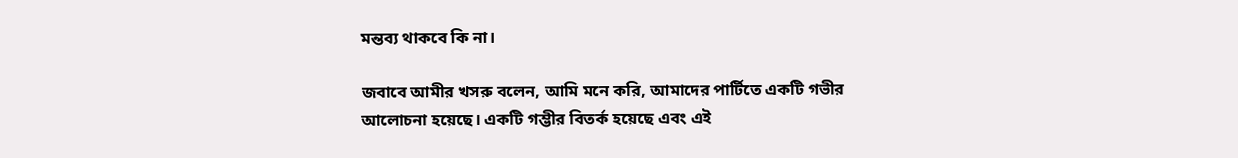মন্তব্য থাকবে কি না।

জবাবে আমীর খসরু বলেন, আমি মনে করি, আমাদের পার্টিতে একটি গভীর আলোচনা হয়েছে। একটি গম্ভীর বিতর্ক হয়েছে এবং এই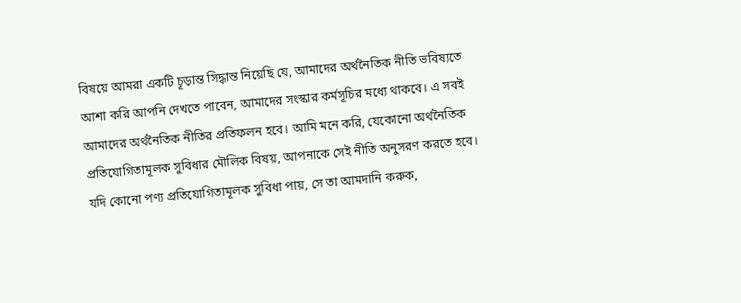বিষয়ে আমরা একটি চূড়ান্ত সিদ্ধান্ত নিয়েছি যে, আমাদের অর্থনৈতিক নীতি ভবিষ্যতে আশা করি আপনি দেখতে পাবেন, আমাদের সংস্কার কর্মসূচির মধ্যে থাকবে। এ সবই আমাদের অর্থনৈতিক নীতির প্রতিফলন হবে। আমি মনে করি, যেকোনো অর্থনৈতিক প্রতিযোগিতামূলক সুবিধার মৌলিক বিষয়, আপনাকে সেই নীতি অনুসরণ করতে হবে। যদি কোনো পণ্য প্রতিযোগিতামূলক সুবিধা পায়, সে তা আমদানি করুক,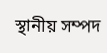স্থানীয় সম্পদ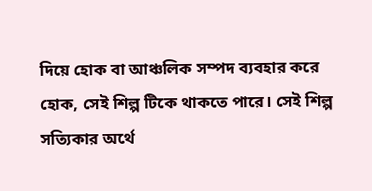দিয়ে হোক বা আঞ্চলিক সম্পদ ব্যবহার করে হোক, সেই শিল্প টিকে থাকতে পারে। সেই শিল্প সত্যিকার অর্থে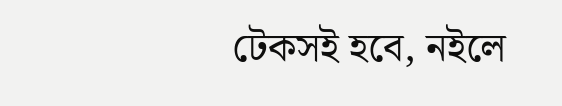টেকসই হবে, নইলে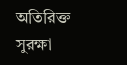অতিরিক্ত সুরক্ষা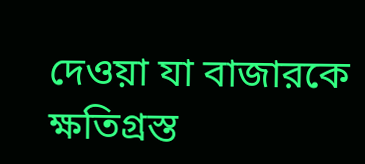দেওয়া যা বাজারকে ক্ষতিগ্রস্ত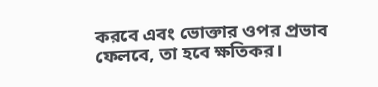করবে এবং ভোক্তার ওপর প্রভাব ফেলবে, তা হবে ক্ষতিকর।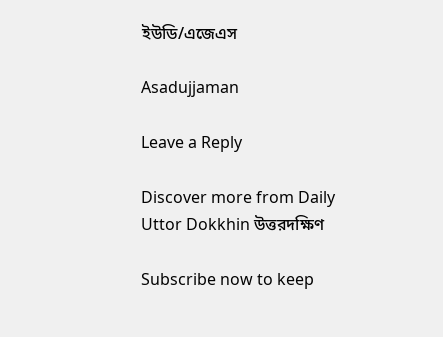ইউডি/এজেএস

Asadujjaman

Leave a Reply

Discover more from Daily Uttor Dokkhin উত্তরদক্ষিণ

Subscribe now to keep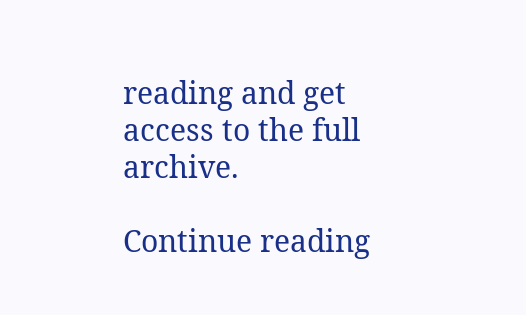reading and get access to the full archive.

Continue reading